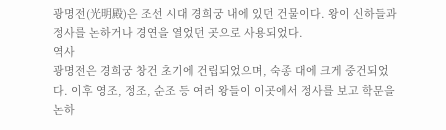광명전(光明殿)은 조선 시대 경희궁 내에 있던 건물이다. 왕이 신하들과 정사를 논하거나 경연을 열었던 곳으로 사용되었다.
역사
광명전은 경희궁 창건 초기에 건립되었으며, 숙종 대에 크게 중건되었다. 이후 영조, 정조, 순조 등 여러 왕들이 이곳에서 정사를 보고 학문을 논하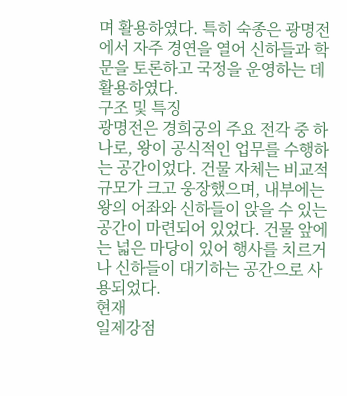며 활용하였다. 특히 숙종은 광명전에서 자주 경연을 열어 신하들과 학문을 토론하고 국정을 운영하는 데 활용하였다.
구조 및 특징
광명전은 경희궁의 주요 전각 중 하나로, 왕이 공식적인 업무를 수행하는 공간이었다. 건물 자체는 비교적 규모가 크고 웅장했으며, 내부에는 왕의 어좌와 신하들이 앉을 수 있는 공간이 마련되어 있었다. 건물 앞에는 넓은 마당이 있어 행사를 치르거나 신하들이 대기하는 공간으로 사용되었다.
현재
일제강점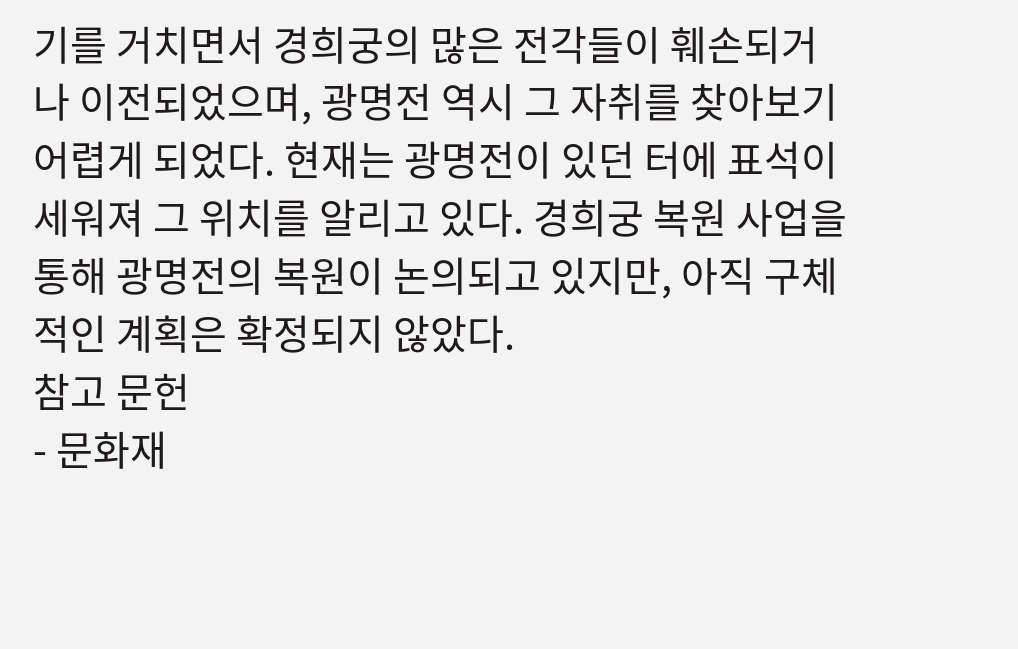기를 거치면서 경희궁의 많은 전각들이 훼손되거나 이전되었으며, 광명전 역시 그 자취를 찾아보기 어렵게 되었다. 현재는 광명전이 있던 터에 표석이 세워져 그 위치를 알리고 있다. 경희궁 복원 사업을 통해 광명전의 복원이 논의되고 있지만, 아직 구체적인 계획은 확정되지 않았다.
참고 문헌
- 문화재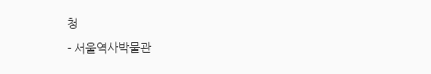청
- 서울역사박물관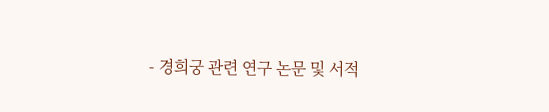- 경희궁 관련 연구 논문 및 서적